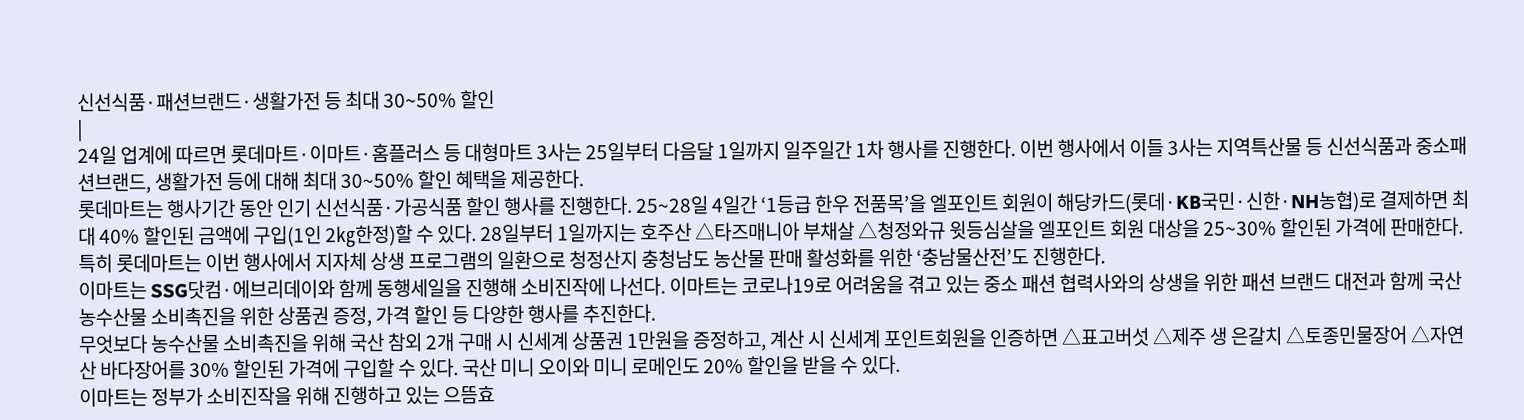신선식품·패션브랜드·생활가전 등 최대 30~50% 할인
|
24일 업계에 따르면 롯데마트·이마트·홈플러스 등 대형마트 3사는 25일부터 다음달 1일까지 일주일간 1차 행사를 진행한다. 이번 행사에서 이들 3사는 지역특산물 등 신선식품과 중소패션브랜드, 생활가전 등에 대해 최대 30~50% 할인 혜택을 제공한다.
롯데마트는 행사기간 동안 인기 신선식품·가공식품 할인 행사를 진행한다. 25~28일 4일간 ‘1등급 한우 전품목’을 엘포인트 회원이 해당카드(롯데·KB국민·신한·NH농협)로 결제하면 최대 40% 할인된 금액에 구입(1인 2㎏한정)할 수 있다. 28일부터 1일까지는 호주산 △타즈매니아 부채살 △청정와규 윗등심살을 엘포인트 회원 대상을 25~30% 할인된 가격에 판매한다. 특히 롯데마트는 이번 행사에서 지자체 상생 프로그램의 일환으로 청정산지 충청남도 농산물 판매 활성화를 위한 ‘충남물산전’도 진행한다.
이마트는 SSG닷컴·에브리데이와 함께 동행세일을 진행해 소비진작에 나선다. 이마트는 코로나19로 어려움을 겪고 있는 중소 패션 협력사와의 상생을 위한 패션 브랜드 대전과 함께 국산 농수산물 소비촉진을 위한 상품권 증정, 가격 할인 등 다양한 행사를 추진한다.
무엇보다 농수산물 소비촉진을 위해 국산 참외 2개 구매 시 신세계 상품권 1만원을 증정하고, 계산 시 신세계 포인트회원을 인증하면 △표고버섯 △제주 생 은갈치 △토종민물장어 △자연산 바다장어를 30% 할인된 가격에 구입할 수 있다. 국산 미니 오이와 미니 로메인도 20% 할인을 받을 수 있다.
이마트는 정부가 소비진작을 위해 진행하고 있는 으뜸효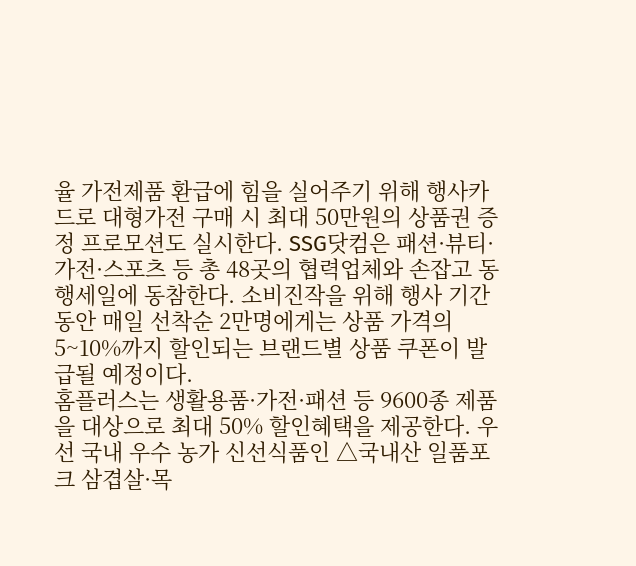율 가전제품 환급에 힘을 실어주기 위해 행사카드로 대형가전 구매 시 최대 50만원의 상품권 증정 프로모션도 실시한다. SSG닷컴은 패션·뷰티·가전·스포츠 등 총 48곳의 협력업체와 손잡고 동행세일에 동참한다. 소비진작을 위해 행사 기간 동안 매일 선착순 2만명에게는 상품 가격의 5~10%까지 할인되는 브랜드별 상품 쿠폰이 발급될 예정이다.
홈플러스는 생활용품·가전·패션 등 9600종 제품을 대상으로 최대 50% 할인혜택을 제공한다. 우선 국내 우수 농가 신선식품인 △국내산 일품포크 삼겹살·목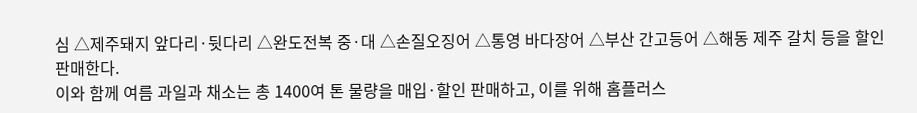심 △제주돼지 앞다리·뒷다리 △완도전복 중·대 △손질오징어 △통영 바다장어 △부산 간고등어 △해동 제주 갈치 등을 할인 판매한다.
이와 함께 여름 과일과 채소는 총 1400여 톤 물량을 매입·할인 판매하고, 이를 위해 홈플러스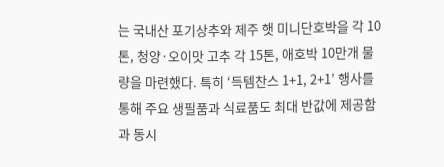는 국내산 포기상추와 제주 햇 미니단호박을 각 10톤, 청양·오이맛 고추 각 15톤, 애호박 10만개 물량을 마련했다. 특히 ‘득템찬스 1+1, 2+1’ 행사를 통해 주요 생필품과 식료품도 최대 반값에 제공함과 동시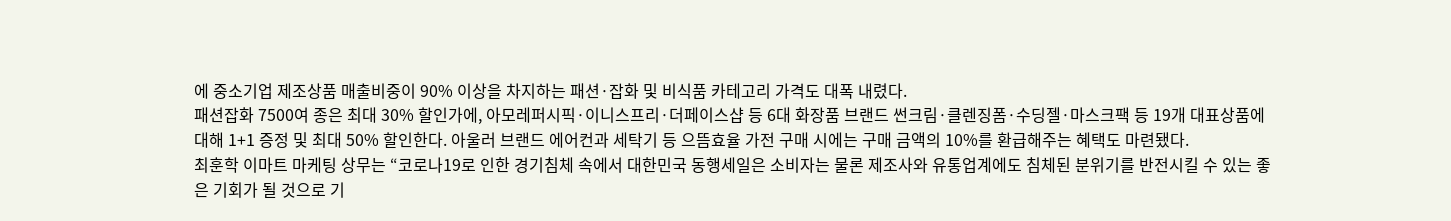에 중소기업 제조상품 매출비중이 90% 이상을 차지하는 패션·잡화 및 비식품 카테고리 가격도 대폭 내렸다.
패션잡화 7500여 종은 최대 30% 할인가에, 아모레퍼시픽·이니스프리·더페이스샵 등 6대 화장품 브랜드 썬크림·클렌징폼·수딩젤·마스크팩 등 19개 대표상품에 대해 1+1 증정 및 최대 50% 할인한다. 아울러 브랜드 에어컨과 세탁기 등 으뜸효율 가전 구매 시에는 구매 금액의 10%를 환급해주는 혜택도 마련됐다.
최훈학 이마트 마케팅 상무는 “코로나19로 인한 경기침체 속에서 대한민국 동행세일은 소비자는 물론 제조사와 유통업계에도 침체된 분위기를 반전시킬 수 있는 좋은 기회가 될 것으로 기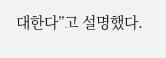대한다”고 설명했다.